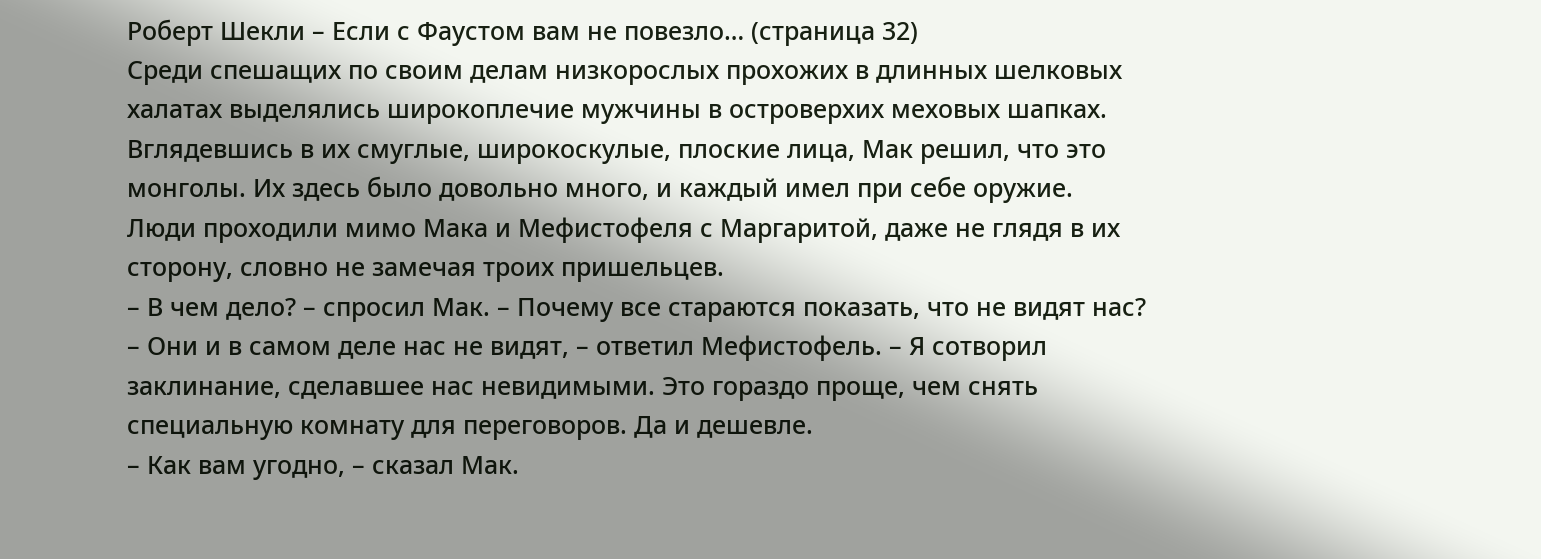Роберт Шекли – Если с Фаустом вам не повезло… (страница 32)
Среди спешащих по своим делам низкорослых прохожих в длинных шелковых халатах выделялись широкоплечие мужчины в островерхих меховых шапках. Вглядевшись в их смуглые, широкоскулые, плоские лица, Мак решил, что это монголы. Их здесь было довольно много, и каждый имел при себе оружие.
Люди проходили мимо Мака и Мефистофеля с Маргаритой, даже не глядя в их сторону, словно не замечая троих пришельцев.
– В чем дело? – спросил Мак. – Почему все стараются показать, что не видят нас?
– Они и в самом деле нас не видят, – ответил Мефистофель. – Я сотворил заклинание, сделавшее нас невидимыми. Это гораздо проще, чем снять специальную комнату для переговоров. Да и дешевле.
– Как вам угодно, – сказал Мак.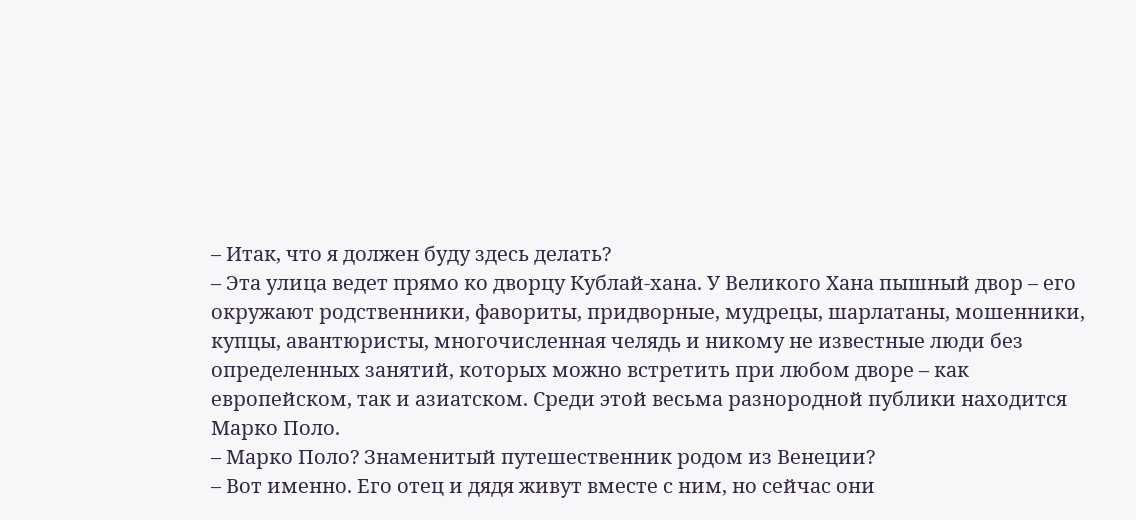– Итак, что я должен буду здесь делать?
– Эта улица ведет прямо ко дворцу Кублай-хана. У Великого Хана пышный двор – его окружают родственники, фавориты, придворные, мудрецы, шарлатаны, мошенники, купцы, авантюристы, многочисленная челядь и никому не известные люди без определенных занятий, которых можно встретить при любом дворе – как европейском, так и азиатском. Среди этой весьма разнородной публики находится Марко Поло.
– Марко Поло? Знаменитый путешественник родом из Венеции?
– Вот именно. Его отец и дядя живут вместе с ним, но сейчас они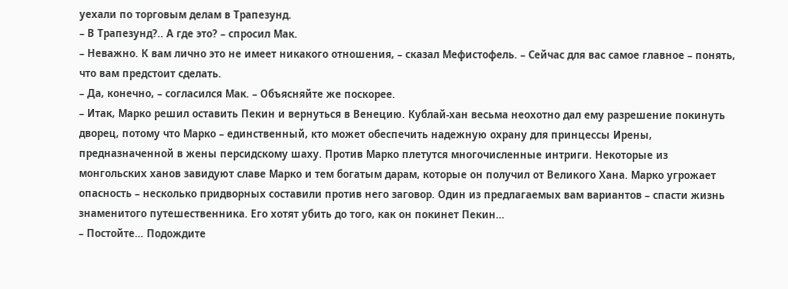уехали по торговым делам в Трапезунд.
– В Трапезунд?.. А где это? – спросил Мак.
– Неважно. К вам лично это не имеет никакого отношения, – сказал Мефистофель. – Сейчас для вас самое главное – понять, что вам предстоит сделать.
– Да, конечно, – согласился Мак. – Объясняйте же поскорее.
– Итак, Марко решил оставить Пекин и вернуться в Венецию. Кублай-хан весьма неохотно дал ему разрешение покинуть дворец, потому что Марко – единственный, кто может обеспечить надежную охрану для принцессы Ирены, предназначенной в жены персидскому шаху. Против Марко плетутся многочисленные интриги. Некоторые из монгольских ханов завидуют славе Марко и тем богатым дарам, которые он получил от Великого Хана. Марко угрожает опасность – несколько придворных составили против него заговор. Один из предлагаемых вам вариантов – спасти жизнь знаменитого путешественника. Его хотят убить до того, как он покинет Пекин…
– Постойте… Подождите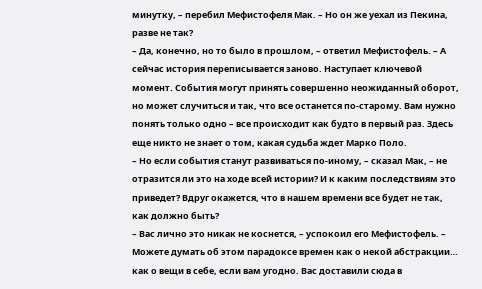минутку, – перебил Мефистофеля Мак. – Но он же уехал из Пекина, разве не так?
– Да, конечно, но то было в прошлом, – ответил Мефистофель. – А сейчас история переписывается заново. Наступает ключевой момент. События могут принять совершенно неожиданный оборот, но может случиться и так, что все останется по-старому. Вам нужно понять только одно – все происходит как будто в первый раз. Здесь еще никто не знает о том, какая судьба ждет Марко Поло.
– Но если события станут развиваться по-иному, – сказал Мак, – не отразится ли это на ходе всей истории? И к каким последствиям это приведет? Вдруг окажется, что в нашем времени все будет не так, как должно быть?
– Вас лично это никак не коснется, – успокоил его Мефистофель. – Можете думать об этом парадоксе времен как о некой абстракции… как о вещи в себе, если вам угодно. Вас доставили сюда в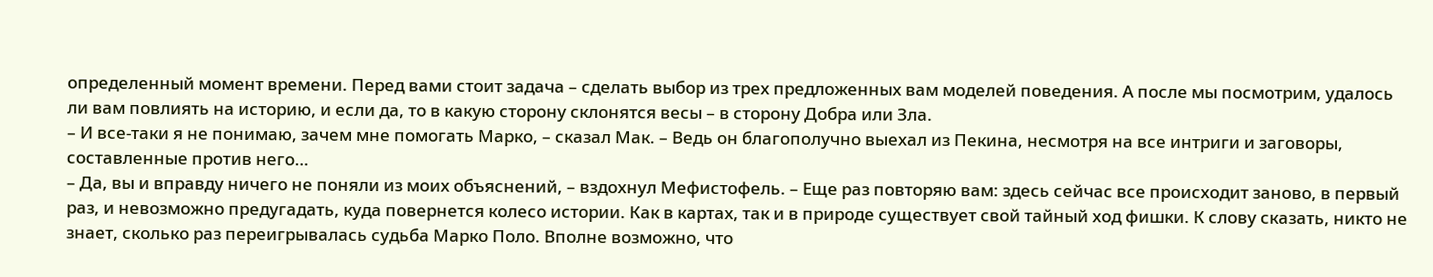определенный момент времени. Перед вами стоит задача – сделать выбор из трех предложенных вам моделей поведения. А после мы посмотрим, удалось ли вам повлиять на историю, и если да, то в какую сторону склонятся весы – в сторону Добра или Зла.
– И все-таки я не понимаю, зачем мне помогать Марко, – сказал Мак. – Ведь он благополучно выехал из Пекина, несмотря на все интриги и заговоры, составленные против него…
– Да, вы и вправду ничего не поняли из моих объяснений, – вздохнул Мефистофель. – Еще раз повторяю вам: здесь сейчас все происходит заново, в первый раз, и невозможно предугадать, куда повернется колесо истории. Как в картах, так и в природе существует свой тайный ход фишки. К слову сказать, никто не знает, сколько раз переигрывалась судьба Марко Поло. Вполне возможно, что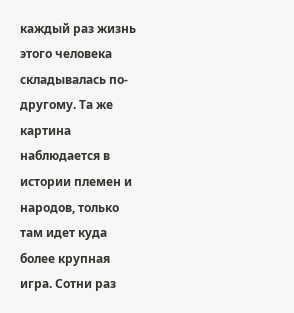каждый раз жизнь этого человека складывалась по-другому. Та же картина наблюдается в истории племен и народов, только там идет куда более крупная игра. Сотни раз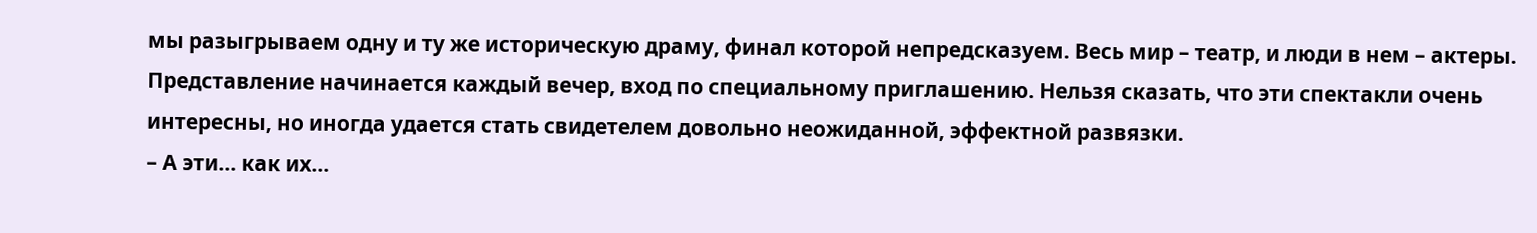мы разыгрываем одну и ту же историческую драму, финал которой непредсказуем. Весь мир – театр, и люди в нем – актеры. Представление начинается каждый вечер, вход по специальному приглашению. Нельзя сказать, что эти спектакли очень интересны, но иногда удается стать свидетелем довольно неожиданной, эффектной развязки.
– А эти… как их…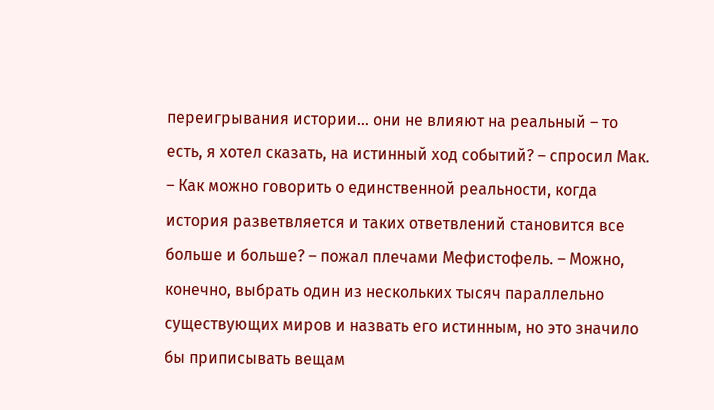переигрывания истории… они не влияют на реальный – то есть, я хотел сказать, на истинный ход событий? – спросил Мак.
– Как можно говорить о единственной реальности, когда история разветвляется и таких ответвлений становится все больше и больше? – пожал плечами Мефистофель. – Можно, конечно, выбрать один из нескольких тысяч параллельно существующих миров и назвать его истинным, но это значило бы приписывать вещам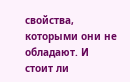свойства, которыми они не обладают. И стоит ли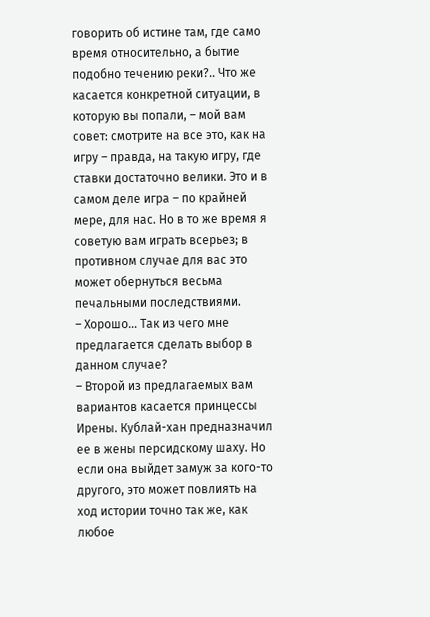говорить об истине там, где само время относительно, а бытие подобно течению реки?.. Что же касается конкретной ситуации, в которую вы попали, – мой вам совет: смотрите на все это, как на игру – правда, на такую игру, где ставки достаточно велики. Это и в самом деле игра – по крайней мере, для нас. Но в то же время я советую вам играть всерьез; в противном случае для вас это может обернуться весьма печальными последствиями.
– Хорошо… Так из чего мне предлагается сделать выбор в данном случае?
– Второй из предлагаемых вам вариантов касается принцессы Ирены. Кублай-хан предназначил ее в жены персидскому шаху. Но если она выйдет замуж за кого-то другого, это может повлиять на ход истории точно так же, как любое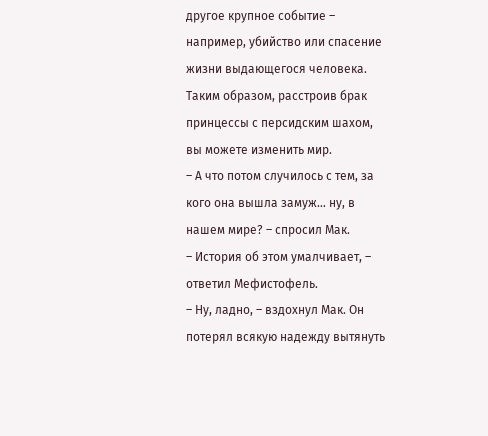другое крупное событие – например, убийство или спасение жизни выдающегося человека. Таким образом, расстроив брак принцессы с персидским шахом, вы можете изменить мир.
– А что потом случилось с тем, за кого она вышла замуж… ну, в нашем мире? – спросил Мак.
– История об этом умалчивает, – ответил Мефистофель.
– Ну, ладно, – вздохнул Мак. Он потерял всякую надежду вытянуть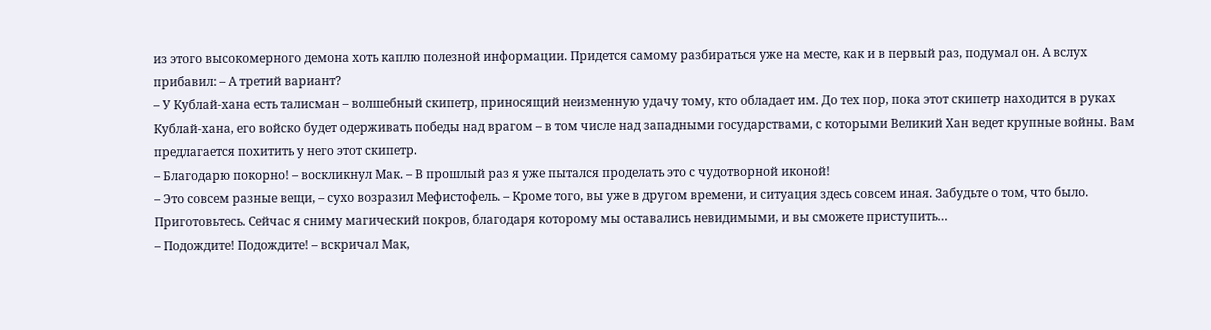из этого высокомерного демона хоть каплю полезной информации. Придется самому разбираться уже на месте, как и в первый раз, подумал он. А вслух прибавил: – А третий вариант?
– У Кублай-хана есть талисман – волшебный скипетр, приносящий неизменную удачу тому, кто обладает им. До тех пор, пока этот скипетр находится в руках Кублай-хана, его войско будет одерживать победы над врагом – в том числе над западными государствами, с которыми Великий Хан ведет крупные войны. Вам предлагается похитить у него этот скипетр.
– Благодарю покорно! – воскликнул Мак. – В прошлый раз я уже пытался проделать это с чудотворной иконой!
– Это совсем разные вещи, – сухо возразил Мефистофель. – Кроме того, вы уже в другом времени, и ситуация здесь совсем иная. Забудьте о том, что было. Приготовьтесь. Сейчас я сниму магический покров, благодаря которому мы оставались невидимыми, и вы сможете приступить…
– Подождите! Подождите! – вскричал Мак,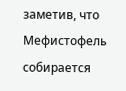заметив, что Мефистофель собирается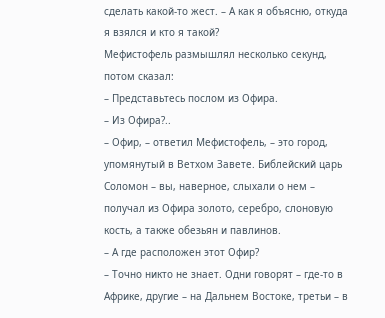сделать какой-то жест. – А как я объясню, откуда я взялся и кто я такой?
Мефистофель размышлял несколько секунд, потом сказал:
– Представьтесь послом из Офира.
– Из Офира?..
– Офир, – ответил Мефистофель, – это город, упомянутый в Ветхом Завете. Библейский царь Соломон – вы, наверное, слыхали о нем – получал из Офира золото, серебро, слоновую кость, а также обезьян и павлинов.
– А где расположен этот Офир?
– Точно никто не знает. Одни говорят – где-то в Африке, другие – на Дальнем Востоке, третьи – в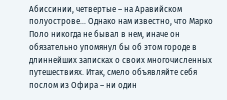Абиссинии, четвертые – на Аравийском полуострове… Однако нам известно, что Марко Поло никогда не бывал в нем, иначе он обязательно упомянул бы об этом городе в длиннейших записках о своих многочисленных путешествиях. Итак, смело объявляйте себя послом из Офира – ни один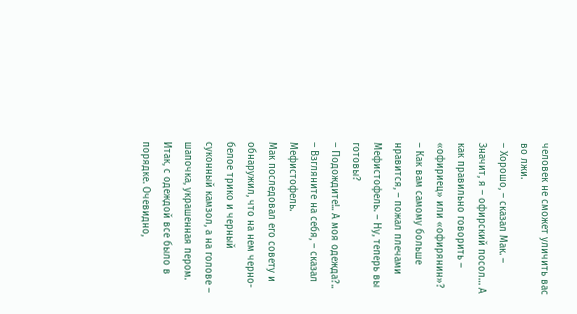человек не сможет уличить вас во лжи.
– Хорошо, – сказал Мак. – Значит, я – офирский посол… А как правильно говорить – «офириец» или «офирянин»?
– Как вам самому больше нравится, – пожал плечами Мефистофель. – Ну, теперь вы готовы?
– Подождите!.. А моя одежда?..
– Взгляните на себя, – сказал Мефистофель.
Мак последовал его совету и обнаружил, что на нем черно-белое трико и черный суконный камзол, а на голове – шапочка, украшенная пером. Итак, с одеждой все было в порядке. Очевидно,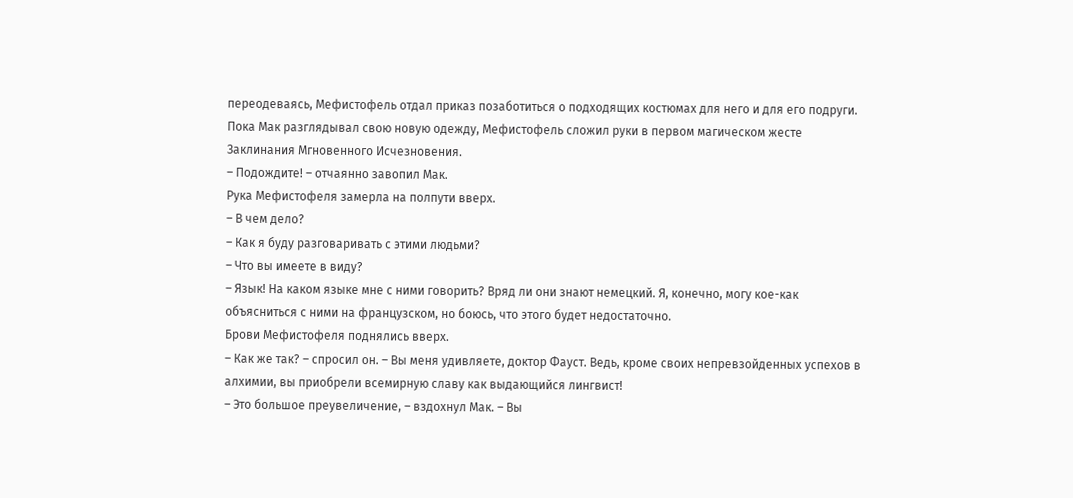переодеваясь, Мефистофель отдал приказ позаботиться о подходящих костюмах для него и для его подруги.
Пока Мак разглядывал свою новую одежду, Мефистофель сложил руки в первом магическом жесте Заклинания Мгновенного Исчезновения.
– Подождите! – отчаянно завопил Мак.
Рука Мефистофеля замерла на полпути вверх.
– В чем дело?
– Как я буду разговаривать с этими людьми?
– Что вы имеете в виду?
– Язык! На каком языке мне с ними говорить? Вряд ли они знают немецкий. Я, конечно, могу кое-как объясниться с ними на французском, но боюсь, что этого будет недостаточно.
Брови Мефистофеля поднялись вверх.
– Как же так? – спросил он. – Вы меня удивляете, доктор Фауст. Ведь, кроме своих непревзойденных успехов в алхимии, вы приобрели всемирную славу как выдающийся лингвист!
– Это большое преувеличение, – вздохнул Мак. – Вы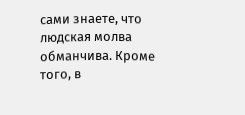сами знаете, что людская молва обманчива. Кроме того, в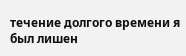течение долгого времени я был лишен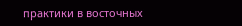практики в восточных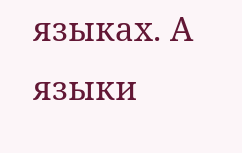языках. А языки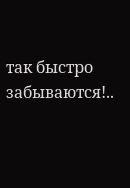так быстро забываются!..